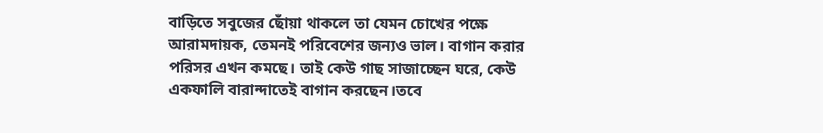বাড়িতে সবুজের ছোঁয়া থাকলে তা যেমন চোখের পক্ষে আরামদায়ক, তেমনই পরিবেশের জন্যও ভাল। বাগান করার পরিসর এখন কমছে। তাই কেউ গাছ সাজাচ্ছেন ঘরে, কেউ একফালি বারান্দাতেই বাগান করছেন।তবে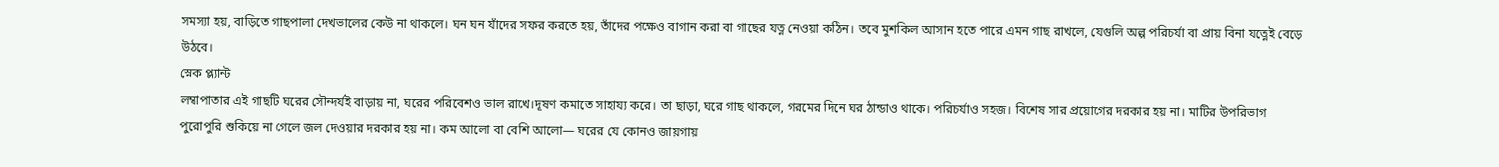সমস্যা হয়, বাড়িতে গাছপালা দেখভালের কেউ না থাকলে। ঘন ঘন যাঁদের সফর করতে হয়, তাঁদের পক্ষেও বাগান করা বা গাছের যত্ন নেওয়া কঠিন। তবে মুশকিল আসান হতে পারে এমন গাছ রাখলে, যেগুলি অল্প পরিচর্যা বা প্রায় বিনা যত্নেই বেড়ে উঠবে।
স্নেক প্ল্যান্ট
লম্বাপাতার এই গাছটি ঘরের সৌন্দর্যই বাড়ায় না, ঘরের পরিবেশও ভাল রাখে।দূষণ কমাতে সাহায্য করে। তা ছাড়া, ঘরে গাছ থাকলে, গরমের দিনে ঘর ঠান্ডাও থাকে। পরিচর্যাও সহজ। বিশেষ সার প্রয়োগের দরকার হয় না। মাটির উপরিভাগ পুরোপুরি শুকিয়ে না গেলে জল দেওয়ার দরকার হয় না। কম আলো বা বেশি আলো— ঘরের যে কোনও জায়গায়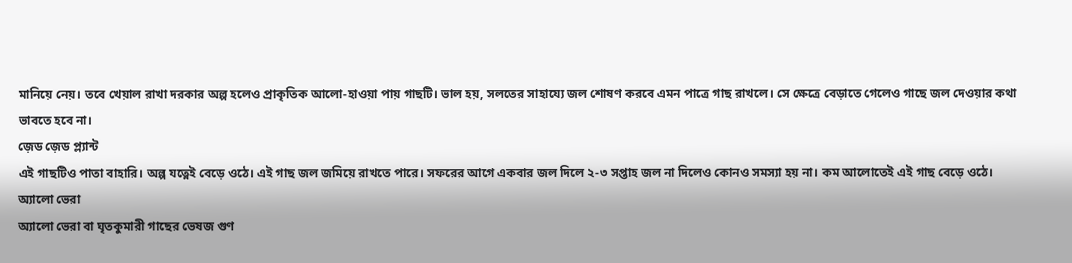মানিয়ে নেয়। তবে খেয়াল রাখা দরকার অল্প হলেও প্রাকৃতিক আলো-হাওয়া পায় গাছটি। ভাল হয়, সলতের সাহায্যে জল শোষণ করবে এমন পাত্রে গাছ রাখলে। সে ক্ষেত্রে বেড়াতে গেলেও গাছে জল দেওয়ার কথা ভাবতে হবে না।
জ়েড জ়েড প্ল্যান্ট
এই গাছটিও পাতা বাহারি। অল্প যত্নেই বেড়ে ওঠে। এই গাছ জল জমিয়ে রাখতে পারে। সফরের আগে একবার জল দিলে ২-৩ সপ্তাহ জল না দিলেও কোনও সমস্যা হয় না। কম আলোতেই এই গাছ বেড়ে ওঠে।
অ্যালো ভেরা
অ্যালো ভেরা বা ঘৃতকুমারী গাছের ভেষজ গুণ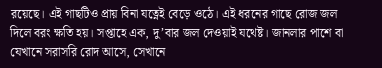রয়েছে। এই গাছটিও প্রায় বিনা যত্নেই বেড়ে ওঠে। এই ধরনের গাছে রোজ জল দিলে বরং ক্ষতি হয়। সপ্তাহে এক, দু’বার জল দেওয়াই যথেষ্ট। জানলার পাশে বা যেখানে সরাসরি রোদ আসে, সেখানে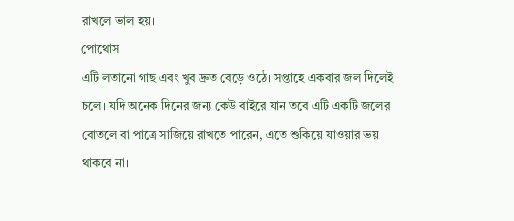রাখলে ভাল হয়।
পোথোস
এটি লতানো গাছ এবং খুব দ্রুত বেড়ে ওঠে। সপ্তাহে একবার জল দিলেই চলে। যদি অনেক দিনের জন্য কেউ বাইরে যান তবে এটি একটি জলের বোতলে বা পাত্রে সাজিয়ে রাখতে পারেন, এতে শুকিয়ে যাওয়ার ভয় থাকবে না।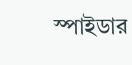স্পাইডার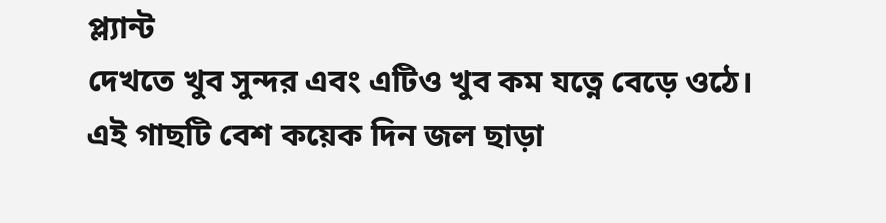প্ল্যান্ট
দেখতে খুব সুন্দর এবং এটিও খুব কম যত্নে বেড়ে ওঠে। এই গাছটি বেশ কয়েক দিন জল ছাড়া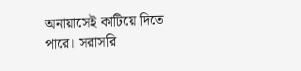অনায়াসেই কাটিয়ে দিতে পারে। সরাসরি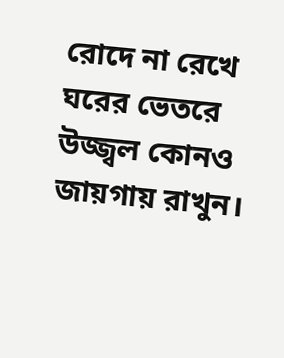রোদে না রেখে ঘরের ভেতরে উজ্জ্বল কোনও জায়গায় রাখুন।